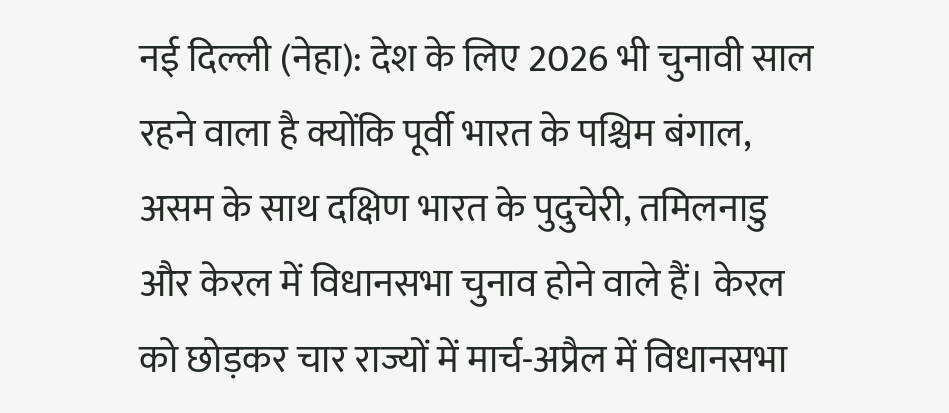नई दिल्ली (नेहा): देश के लिए 2026 भी चुनावी साल रहने वाला है क्योंकि पूर्वी भारत के पश्चिम बंगाल, असम के साथ दक्षिण भारत के पुदुचेरी, तमिलनाडु और केरल में विधानसभा चुनाव होने वाले हैं। केरल को छोड़कर चार राज्यों में मार्च-अप्रैल में विधानसभा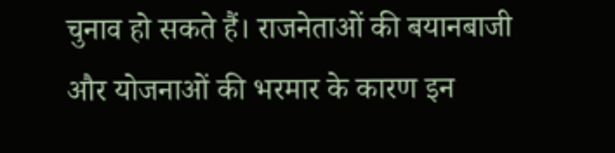चुनाव हो सकते हैं। राजनेताओं की बयानबाजी और योजनाओं की भरमार के कारण इन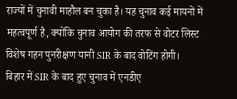राज्यों में चुनावी माहौल बन चुका है। यह चुनाव कई मायनों में महत्वपूर्ण है, क्योंकि चुनाव आयोग की तरफ से वोटर लिस्ट विशेष गहन पुनरीक्षण यानी SIR के बाद वोटिंग होगी।
बिहार में SIR के बाद हुए चुनाव में एनडीए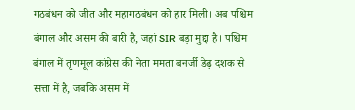गठबंधन को जीत और महागठबंधन को हार मिली। अब पश्चिम बंगाल और असम की बारी है, जहां SIR बड़ा मुद्दा है। पश्चिम बंगाल में तृणमूल कांग्रेस की नेता ममता बनर्जी डेढ़ दशक से सत्ता में है, जबकि असम में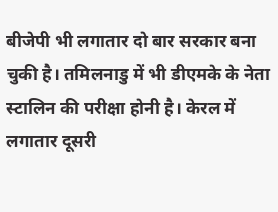बीजेपी भी लगातार दो बार सरकार बना चुकी है। तमिलनाडु में भी डीएमके के नेता स्टालिन की परीक्षा होनी है। केरल में लगातार दूसरी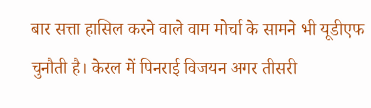बार सत्ता हासिल करने वाले वाम मोर्चा के सामने भी यूडीएफ चुनौती है। केरल में पिनराई विजयन अगर तीसरी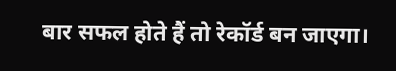बार सफल होते हैं तो रेकॉर्ड बन जाएगा।